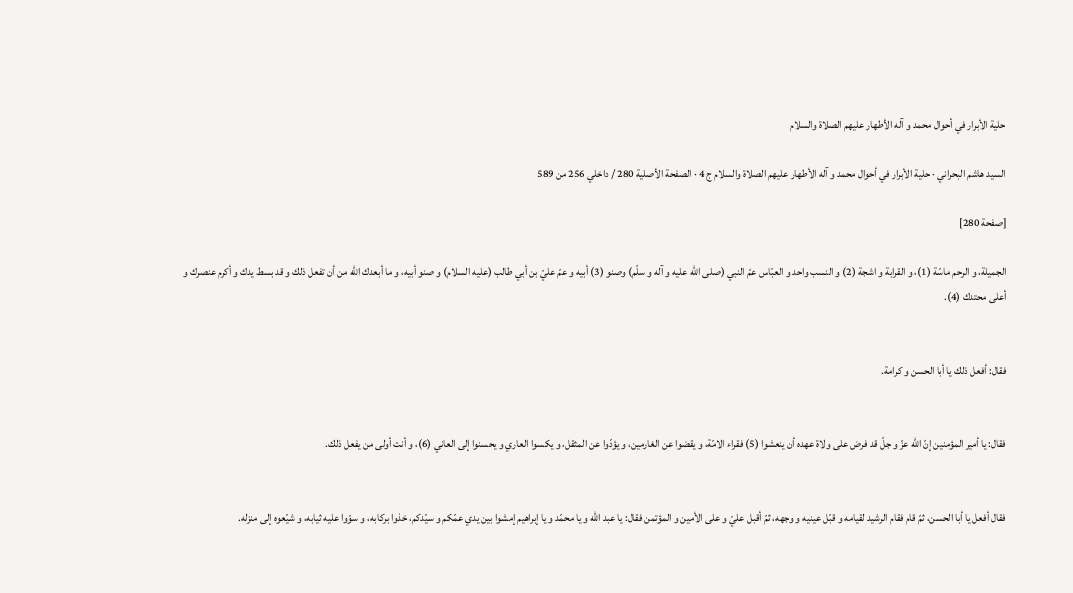حلية الأبرار في أحوال محمد و آله الأطهار عليهم الصلاة والسلام

السيد هاشم البحراني · حلية الأبرار في أحوال محمد و آله الأطهار عليهم الصلاة والسلام ج 4 · الصفحة الأصلية 280 / داخلي 256 من 589

[صفحة 280]

الجميلة، و الرحم ماسّة (1)، و القرابة و اشجة (2) و النسب واحد و العبّاس عمّ النبي (صلى اللّه عليه و آله و سلّم) وصنو (3) أبيه و عمّ عليّ بن أبي طالب (عليه السلام) و صنو أبيه، و ما أبعدك اللّه من أن تفعل ذلك و قد بسط يدك و أكرم عنصرك و أعلى محتدك (4).


فقال: أفعل ذلك يا أبا الحسن و كرامة.


فقال: يا أمير المؤمنين إنّ اللّه عزّ و جلّ قد فرض على ولاة عهده أن ينعشوا (5) فقراء الامّة، و يقضوا عن الغارمين، و يؤدّوا عن المثقل، و يكسوا العاري و يحسنوا إلى العاني (6)، و أنت أولى من يفعل ذلك.


فقال أفعل يا أبا الحسن، ثمّ قام فقام الرشيد لقيامه و قبّل عينيه و وجهه، ثمّ أقبل عليّ و على الأمين و المؤتمن فقال: يا عبد اللّه و يا محمّد و يا إبراهيم إمشوا بين يدي عمّكم و سيّدكم، خذوا بركابه، و سوّوا عليه ثيابه، و شيّعوه إلى منزله.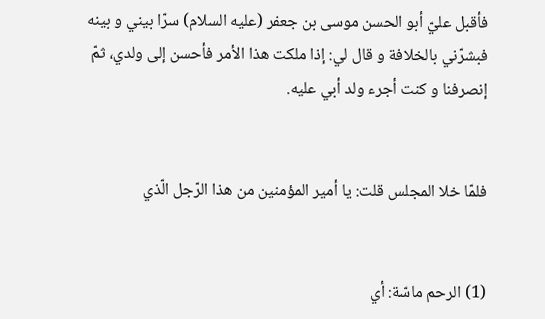فأقبل عليّ أبو الحسن موسى بن جعفر (عليه السلام) سرّا بيني و بينه فبشرّني بالخلافة و قال لي: إذا ملكت هذا الأمر فأحسن إلى ولدي، ثمّ إنصرفنا و كنت أجرء ولد أبي عليه.


فلمّا خلا المجلس قلت: يا أمير المؤمنين من هذا الرّجل الّذي


(1) الرحم ماسّة: أي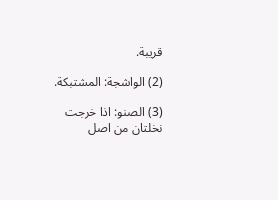قريبة.

(2) الواشجة: المشتبكة.

(3) الصنو: اذا خرجت نخلتان من اصل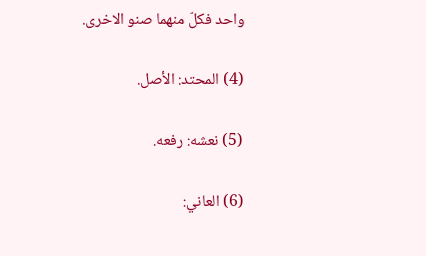واحد فكلّ منهما صنو الاخرى.

(4) المحتد: الأصل.

(5) نعشه: رفعه.

(6) العاني: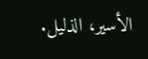الأسير، الذليل.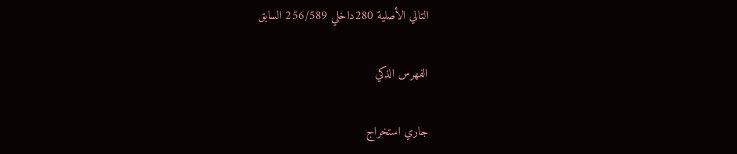التالي الأصلية 280داخلي 256/589 السابق

الفهرس الذكي

جاري استخراج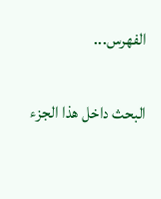الفهرس...

البحث داخل هذا الجزء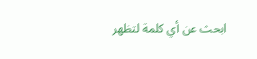ابحث عن أي كلمة لتظهر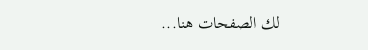لك الصفحات هنا...